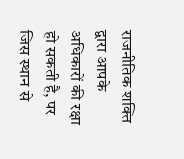राजनीतिक शक्ति द्वारा आपके अधिकारों की रक्षा हो सकती है, पर जिस स्थान से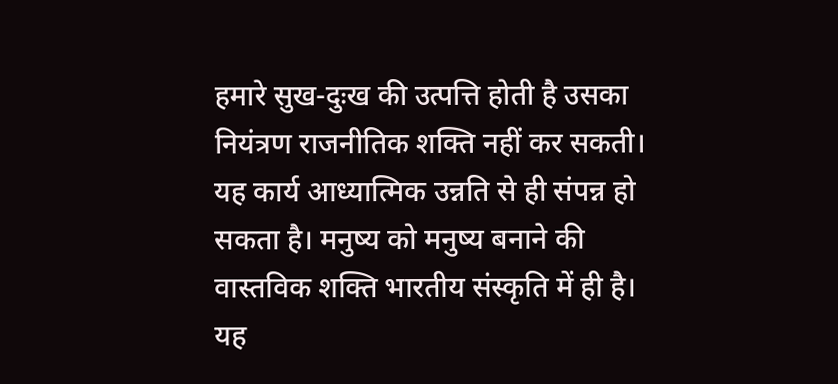हमारे सुख-दुःख की उत्पत्ति होती है उसका नियंत्रण राजनीतिक शक्ति नहीं कर सकती।
यह कार्य आध्यात्मिक उन्नति से ही संपन्न हो सकता है। मनुष्य को मनुष्य बनाने की वास्तविक शक्ति भारतीय संस्कृति में ही है।
यह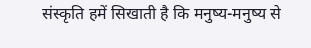संस्कृति हमें सिखाती है कि मनुष्य-मनुष्य से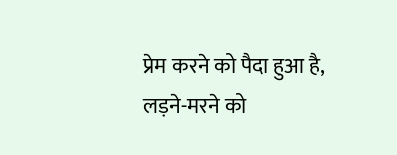प्रेम करने को पैदा हुआ है, लड़ने-मरने को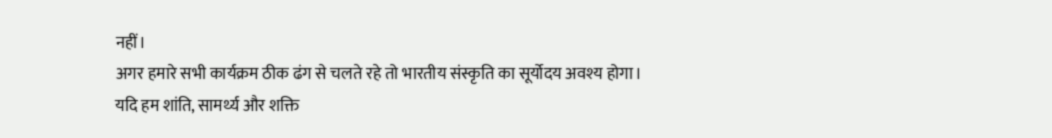नहीं।
अगर हमारे सभी कार्यक्रम ठीक ढंग से चलते रहे तो भारतीय संस्कृति का सूर्योदय अवश्य होगा।
यदि हम शांति, सामर्थ्य और शक्ति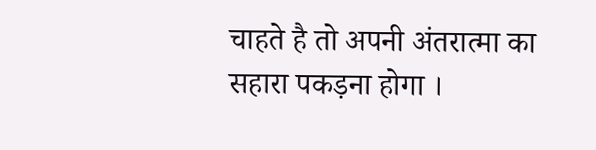चाहते है तो अपनी अंतरात्मा का सहारा पकड़ना होगा ।